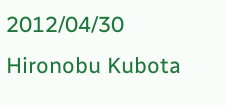2012/04/30
Hironobu Kubota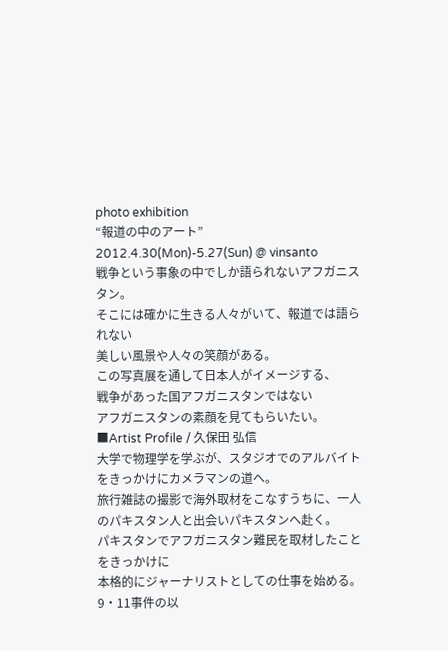photo exhibition
“報道の中のアート”
2012.4.30(Mon)-5.27(Sun) @ vinsanto
戦争という事象の中でしか語られないアフガニスタン。
そこには確かに生きる人々がいて、報道では語られない
美しい風景や人々の笑顔がある。
この写真展を通して日本人がイメージする、
戦争があった国アフガニスタンではない
アフガニスタンの素顔を見てもらいたい。
■Artist Profile / 久保田 弘信
大学で物理学を学ぶが、スタジオでのアルバイトをきっかけにカメラマンの道へ。
旅行雑誌の撮影で海外取材をこなすうちに、一人のパキスタン人と出会いパキスタンへ赴く。
パキスタンでアフガニスタン難民を取材したことをきっかけに
本格的にジャーナリストとしての仕事を始める。
9・11事件の以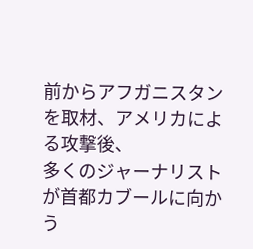前からアフガニスタンを取材、アメリカによる攻撃後、
多くのジャーナリストが首都カブールに向かう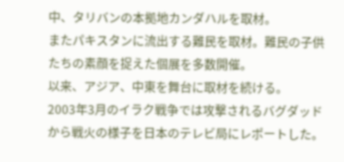中、タリバンの本拠地カンダハルを取材。
またパキスタンに流出する難民を取材。難民の子供たちの素顔を捉えた個展を多数開催。
以来、アジア、中東を舞台に取材を続ける。
2003年3月のイラク戦争では攻撃されるバグダッドから戦火の様子を日本のテレビ局にレポートした。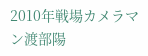2010年戦場カメラマン渡部陽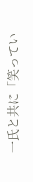一氏と共に「笑ってい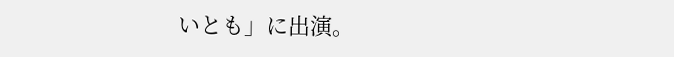いとも」に出演。